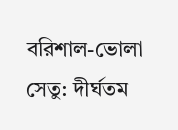বরিশাল-ভোলা সেতু: দীর্ঘতম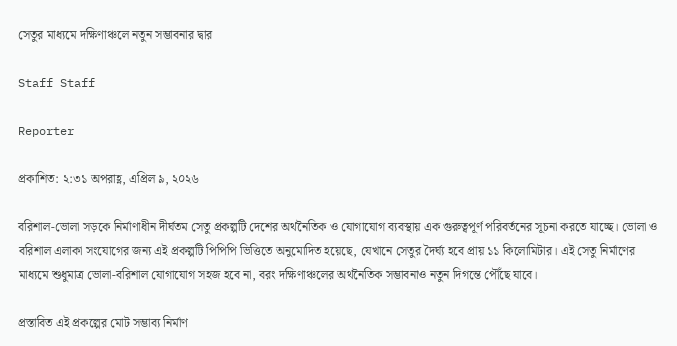সেতুর মাধ্যমে দক্ষিণাঞ্চলে নতুন সম্ভাবনার দ্বার

Staff Staff

Reporter

প্রকাশিত: ২:৩১ অপরাহ্ণ, এপ্রিল ৯, ২০২৬

বরিশাল-ভোলা সড়কে নির্মাণাধীন দীর্ঘতম সেতু প্রকল্পটি দেশের অর্থনৈতিক ও যোগাযোগ ব্যবস্থায় এক গুরুত্বপূর্ণ পরিবর্তনের সূচনা করতে যাচ্ছে। ভোলা ও বরিশাল এলাকা সংযোগের জন্য এই প্রকল্পটি পিপিপি ভিত্তিতে অনুমোদিত হয়েছে, যেখানে সেতুর দৈর্ঘ্য হবে প্রায় ১১ কিলোমিটার। এই সেতু নির্মাণের মাধ্যমে শুধুমাত্র ভোলা-বরিশাল যোগাযোগ সহজ হবে না, বরং দক্ষিণাঞ্চলের অর্থনৈতিক সম্ভাবনাও নতুন দিগন্তে পৌঁছে যাবে।

প্রস্তাবিত এই প্রকল্পের মোট সম্ভাব্য নির্মাণ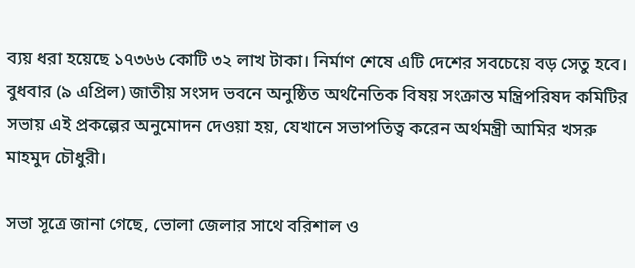ব্যয় ধরা হয়েছে ১৭৩৬৬ কোটি ৩২ লাখ টাকা। নির্মাণ শেষে এটি দেশের সবচেয়ে বড় সেতু হবে। বুধবার (৯ এপ্রিল) জাতীয় সংসদ ভবনে অনুষ্ঠিত অর্থনৈতিক বিষয় সংক্রান্ত মন্ত্রিপরিষদ কমিটির সভায় এই প্রকল্পের অনুমোদন দেওয়া হয়, যেখানে সভাপতিত্ব করেন অর্থমন্ত্রী আমির খসরু মাহমুদ চৌধুরী।

সভা সূত্রে জানা গেছে, ভোলা জেলার সাথে বরিশাল ও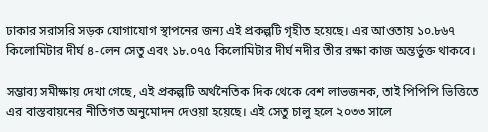ঢাকার সরাসরি সড়ক যোগাযোগ স্থাপনের জন্য এই প্রকল্পটি গৃহীত হয়েছে। এর আওতায় ১০.৮৬৭ কিলোমিটার দীর্ঘ ৪-লেন সেতু এবং ১৮.০৭৫ কিলোমিটার দীর্ঘ নদীর তীর রক্ষা কাজ অন্তর্ভুক্ত থাকবে।

সম্ভাব্য সমীক্ষায় দেখা গেছে, এই প্রকল্পটি অর্থনৈতিক দিক থেকে বেশ লাভজনক, তাই পিপিপি ভিত্তিতে এর বাস্তবায়নের নীতিগত অনুমোদন দেওয়া হয়েছে। এই সেতু চালু হলে ২০৩৩ সালে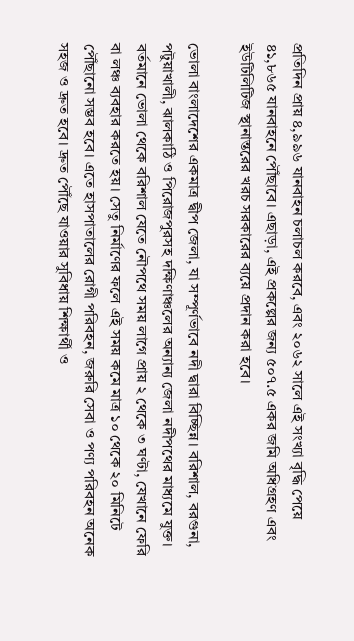প্রতিদিন প্রায় ৪,৯৯৬ যানবাহন চলাচল করবে, এবং ২০৬২ সালে এই সংখ্যা বৃদ্ধি পেয়ে ৪১,৮৬৫ যানবাহনে পৌঁছাবে। এছাড়া, এই প্রকল্পের জন্য ৫০৭.৫ একর জমি অধিগ্রহণ এবং ইউটিলিটিজ স্থানান্তরের খরচ সরকারের ব্যয়ে প্রদান করা হবে।

ভোলা বাংলাদেশের একমাত্র দ্বীপ জেলা, যা সম্পূর্ণভাবে নদী দ্বারা বিচ্ছিন্ন। বরিশাল, বরগুনা, পটুয়াখালী, ঝালকাঠি ও পিরোজপুরসহ দক্ষিণাঞ্চলের অন্যান্য জেলা নদীপথের মাধ্যমে যুক্ত। বর্তমানে ভোলা থেকে বরিশাল যেতে নৌপথে সময় লাগে প্রায় ২ থেকে ৩ ঘণ্টা, যেখানে ফেরি বা লঞ্চ ব্যবহার করতে হয়। সেতু নির্মাণের ফলে এই সময় কমে মাত্র ১০ থেকে ২০ মিনিটে পৌঁছানো সম্ভব হবে। এতে হাসপাতালের রোগী পরিবহন, জরুরি সেবা ও পণ্য পরিবহন অনেক সহজ ও দ্রুত হবে। দ্রুত পৌঁছে যাওয়ার সুবিধায় শিক্ষার্থী ও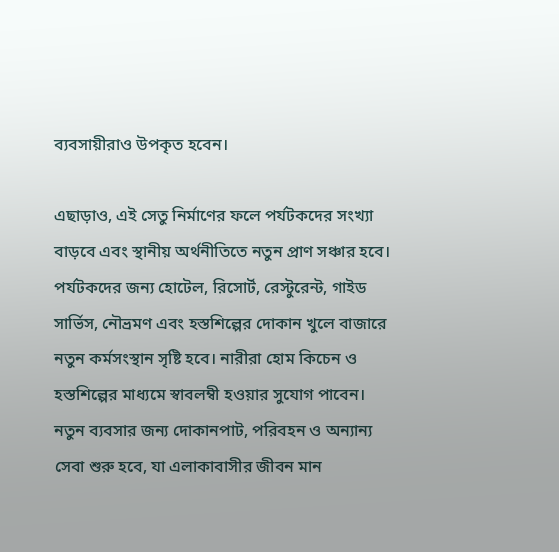ব্যবসায়ীরাও উপকৃত হবেন।

এছাড়াও, এই সেতু নির্মাণের ফলে পর্যটকদের সংখ্যা বাড়বে এবং স্থানীয় অর্থনীতিতে নতুন প্রাণ সঞ্চার হবে। পর্যটকদের জন্য হোটেল, রিসোর্ট, রেস্টুরেন্ট, গাইড সার্ভিস, নৌভ্রমণ এবং হস্তশিল্পের দোকান খুলে বাজারে নতুন কর্মসংস্থান সৃষ্টি হবে। নারীরা হোম কিচেন ও হস্তশিল্পের মাধ্যমে স্বাবলম্বী হওয়ার সুযোগ পাবেন। নতুন ব্যবসার জন্য দোকানপাট, পরিবহন ও অন্যান্য সেবা শুরু হবে, যা এলাকাবাসীর জীবন মান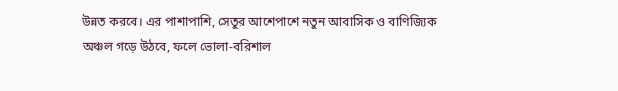উন্নত করবে। এর পাশাপাশি, সেতুর আশেপাশে নতুন আবাসিক ও বাণিজ্যিক অঞ্চল গড়ে উঠবে, ফলে ভোলা-বরিশাল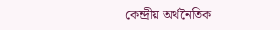কেন্দ্রীয় অর্থনৈতিক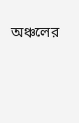অঞ্চলের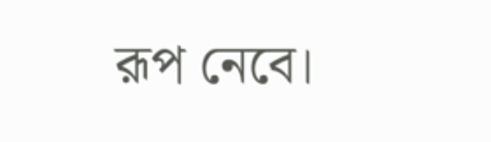রূপ নেবে।